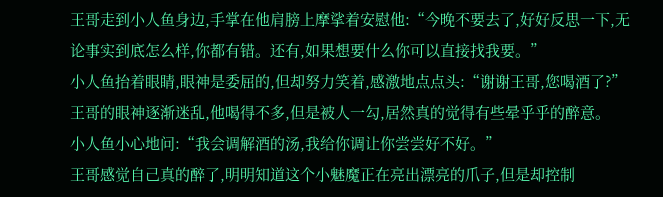王哥走到小人鱼身边,手掌在他肩膀上摩挲着安慰他:“今晚不要去了,好好反思一下,无论事实到底怎么样,你都有错。还有,如果想要什么你可以直接找我要。”
小人鱼抬着眼睛,眼神是委屈的,但却努力笑着,感激地点点头:“谢谢王哥,您喝酒了?”
王哥的眼神逐渐迷乱,他喝得不多,但是被人一勾,居然真的觉得有些晕乎乎的醉意。
小人鱼小心地问:“我会调解酒的汤,我给你调让你尝尝好不好。”
王哥感觉自己真的醉了,明明知道这个小魅魔正在亮出漂亮的爪子,但是却控制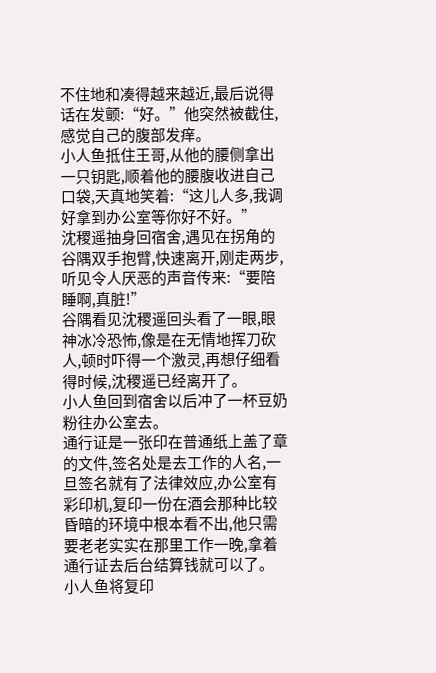不住地和凑得越来越近,最后说得话在发颤:“好。”他突然被截住,感觉自己的腹部发痒。
小人鱼抵住王哥,从他的腰侧拿出一只钥匙,顺着他的腰腹收进自己口袋,天真地笑着:“这儿人多,我调好拿到办公室等你好不好。”
沈稷遥抽身回宿舍,遇见在拐角的谷隅双手抱臂,快速离开,刚走两步,听见令人厌恶的声音传来:“要陪睡啊,真脏!”
谷隅看见沈稷遥回头看了一眼,眼神冰冷恐怖,像是在无情地挥刀砍人,顿时吓得一个激灵,再想仔细看得时候,沈稷遥已经离开了。
小人鱼回到宿舍以后冲了一杯豆奶粉往办公室去。
通行证是一张印在普通纸上盖了章的文件,签名处是去工作的人名,一旦签名就有了法律效应,办公室有彩印机,复印一份在酒会那种比较昏暗的环境中根本看不出,他只需要老老实实在那里工作一晚,拿着通行证去后台结算钱就可以了。
小人鱼将复印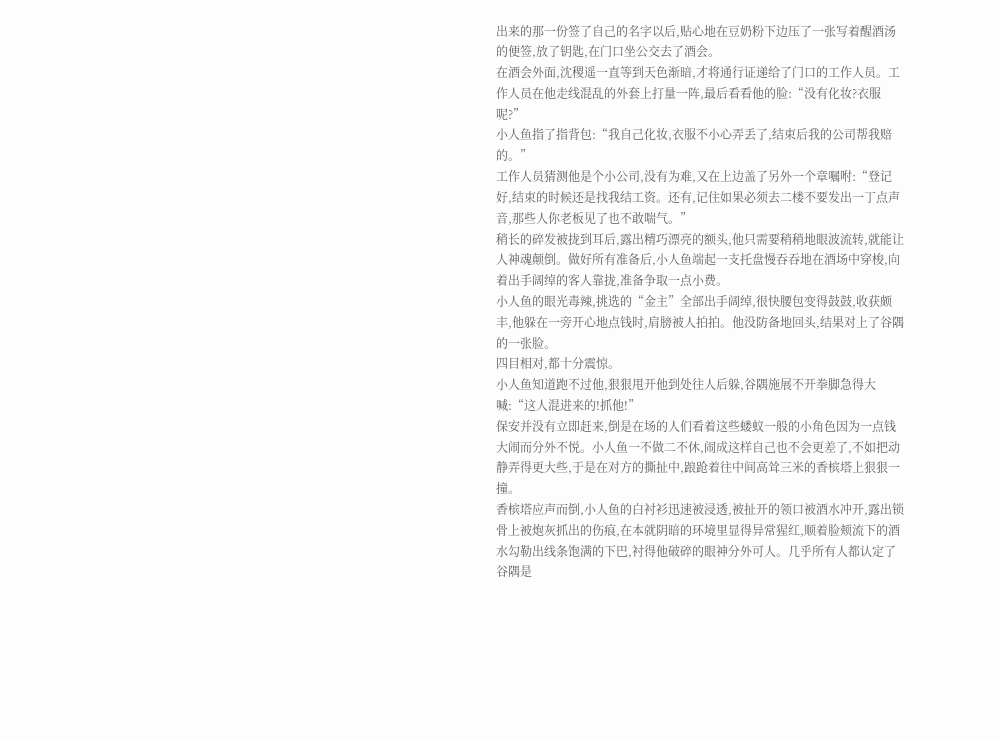出来的那一份签了自己的名字以后,贴心地在豆奶粉下边压了一张写着醒酒汤的便签,放了钥匙,在门口坐公交去了酒会。
在酒会外面,沈稷遥一直等到天色渐暗,才将通行证递给了门口的工作人员。工作人员在他走线混乱的外套上打量一阵,最后看看他的脸:“没有化妆?衣服呢?”
小人鱼指了指背包:“我自己化妆,衣服不小心弄丢了,结束后我的公司帮我赔的。”
工作人员猜测他是个小公司,没有为难,又在上边盖了另外一个章嘱咐:“登记好,结束的时候还是找我结工资。还有,记住如果必须去二楼不要发出一丁点声音,那些人你老板见了也不敢喘气。”
稍长的碎发被拢到耳后,露出精巧漂亮的额头,他只需要稍稍地眼波流转,就能让人神魂颠倒。做好所有准备后,小人鱼端起一支托盘慢吞吞地在酒场中穿梭,向着出手阔绰的客人靠拢,准备争取一点小费。
小人鱼的眼光毒辣,挑选的“金主”全部出手阔绰,很快腰包变得鼓鼓,收获颇丰,他躲在一旁开心地点钱时,肩膀被人拍拍。他没防备地回头,结果对上了谷隅的一张脸。
四目相对,都十分震惊。
小人鱼知道跑不过他,狠狠甩开他到处往人后躲,谷隅施展不开拳脚急得大喊:“这人混进来的!抓他!”
保安并没有立即赶来,倒是在场的人们看着这些蝼蚁一般的小角色因为一点钱大闹而分外不悦。小人鱼一不做二不休,闹成这样自己也不会更差了,不如把动静弄得更大些,于是在对方的撕扯中,踉跄着往中间高耸三米的香槟塔上狠狠一撞。
香槟塔应声而倒,小人鱼的白衬衫迅速被浸透,被扯开的领口被酒水冲开,露出锁骨上被炮灰抓出的伤痕,在本就阴暗的环境里显得异常猩红,顺着脸颊流下的酒水勾勒出线条饱满的下巴,衬得他破碎的眼神分外可人。几乎所有人都认定了谷隅是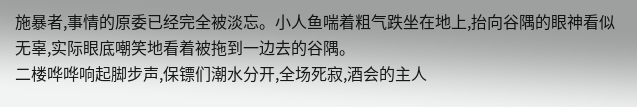施暴者,事情的原委已经完全被淡忘。小人鱼喘着粗气跌坐在地上,抬向谷隅的眼神看似无辜,实际眼底嘲笑地看着被拖到一边去的谷隅。
二楼哗哗响起脚步声,保镖们潮水分开,全场死寂,酒会的主人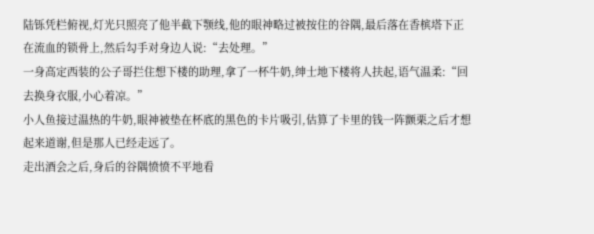陆铄凭栏俯视,灯光只照亮了他半截下颚线,他的眼神略过被按住的谷隅,最后落在香槟塔下正在流血的锁骨上,然后勾手对身边人说:“去处理。”
一身高定西装的公子哥拦住想下楼的助理,拿了一杯牛奶,绅士地下楼将人扶起,语气温柔:“回去换身衣服,小心着凉。”
小人鱼接过温热的牛奶,眼神被垫在杯底的黑色的卡片吸引,估算了卡里的钱一阵颤栗之后才想起来道谢,但是那人已经走远了。
走出酒会之后,身后的谷隅愤愤不平地看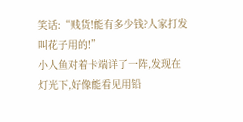笑话:“贱货!能有多少钱?人家打发叫花子用的!”
小人鱼对着卡端详了一阵,发现在灯光下,好像能看见用铅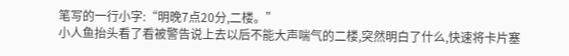笔写的一行小字:“明晚7点20分,二楼。”
小人鱼抬头看了看被警告说上去以后不能大声喘气的二楼,突然明白了什么,快速将卡片塞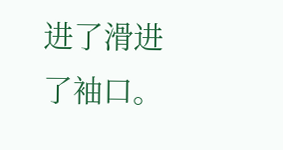进了滑进了袖口。